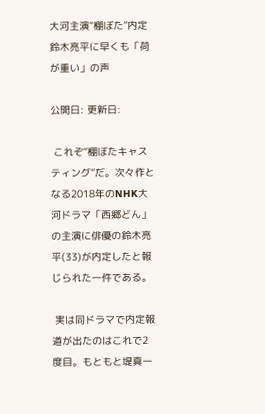大河主演“棚ぼた”内定 鈴木亮平に早くも「荷が重い」の声

公開日: 更新日:

 これぞ“棚ぼたキャスティング”だ。次々作となる2018年のNHK大河ドラマ「西郷どん」の主演に俳優の鈴木亮平(33)が内定したと報じられた一件である。

 実は同ドラマで内定報道が出たのはこれで2度目。もともと堤真一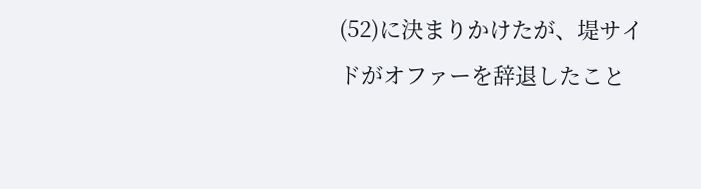(52)に決まりかけたが、堤サイドがオファーを辞退したこと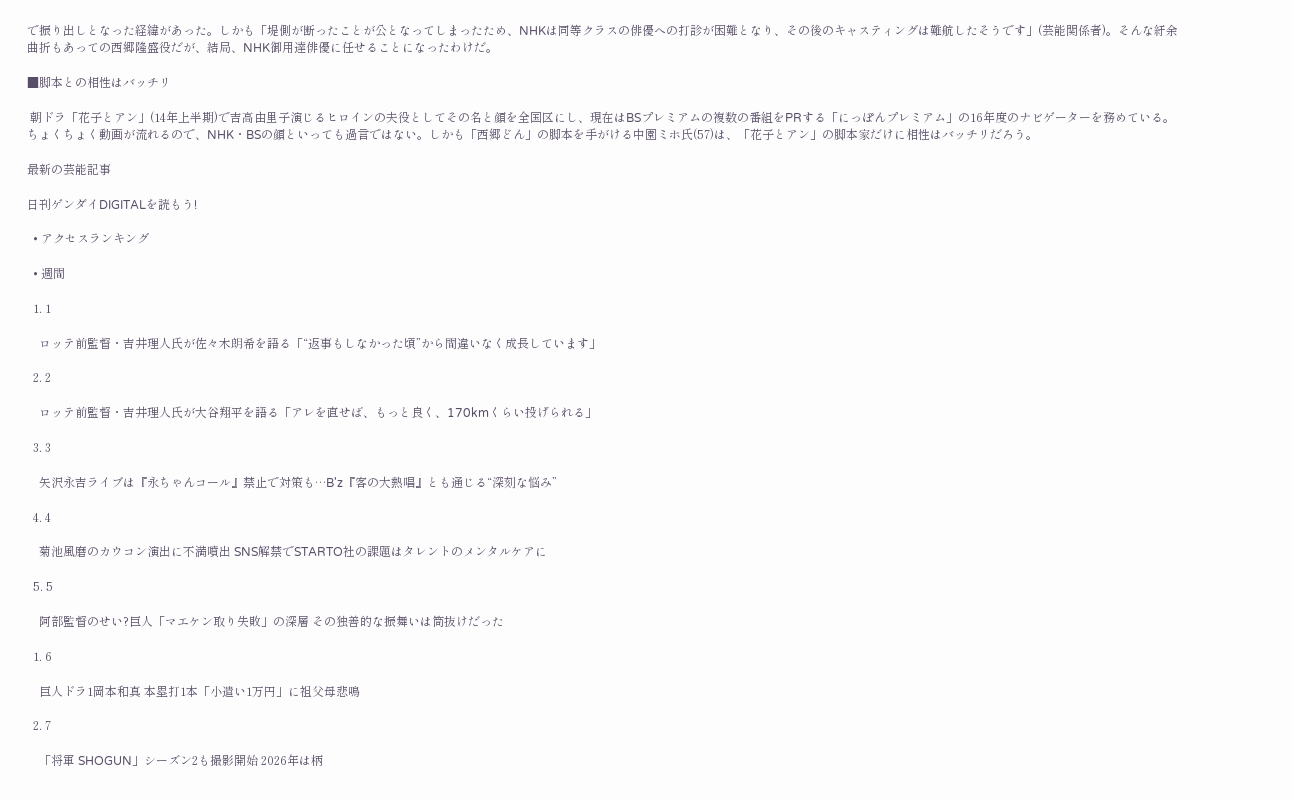で振り出しとなった経緯があった。しかも「堤側が断ったことが公となってしまったため、NHKは同等クラスの俳優への打診が困難となり、その後のキャスティングは難航したそうです」(芸能関係者)。そんな紆余曲折もあっての西郷隆盛役だが、結局、NHK御用達俳優に任せることになったわけだ。

■脚本との相性はバッチリ

 朝ドラ「花子とアン」(14年上半期)で吉高由里子演じるヒロインの夫役としてその名と顔を全国区にし、現在はBSプレミアムの複数の番組をPRする「にっぽんプレミアム」の16年度のナビゲーターを務めている。ちょくちょく動画が流れるので、NHK・BSの顔といっても過言ではない。しかも「西郷どん」の脚本を手がける中園ミホ氏(57)は、「花子とアン」の脚本家だけに相性はバッチリだろう。

最新の芸能記事

日刊ゲンダイDIGITALを読もう!

  • アクセスランキング

  • 週間

  1. 1

    ロッテ前監督・吉井理人氏が佐々木朗希を語る「“返事もしなかった頃”から間違いなく成長しています」

  2. 2

    ロッテ前監督・吉井理人氏が大谷翔平を語る「アレを直せば、もっと良く、170kmくらい投げられる」

  3. 3

    矢沢永吉ライブは『永ちゃんコール』禁止で対策も…B'z『客の大熱唱』とも通じる“深刻な悩み”

  4. 4

    菊池風磨のカウコン演出に不満噴出 SNS解禁でSTARTO社の課題はタレントのメンタルケアに

  5. 5

    阿部監督のせい?巨人「マエケン取り失敗」の深層 その独善的な振舞いは筒抜けだった

  1. 6

    巨人ドラ1岡本和真 本塁打1本「小遣い1万円」に祖父母悲鳴

  2. 7

    「将軍 SHOGUN」シーズン2も撮影開始 2026年は柄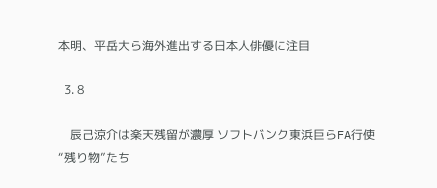本明、平岳大ら海外進出する日本人俳優に注目

  3. 8

    辰己涼介は楽天残留が濃厚 ソフトバンク東浜巨らFA行使“残り物”たち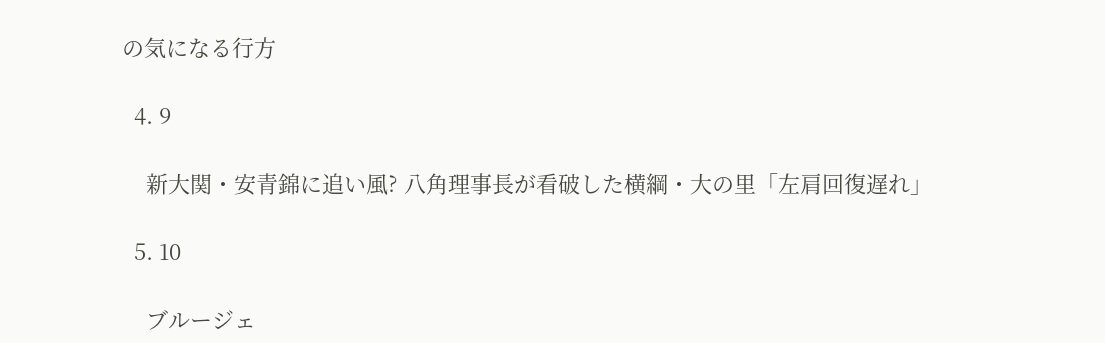の気になる行方

  4. 9

    新大関・安青錦に追い風? 八角理事長が看破した横綱・大の里「左肩回復遅れ」

  5. 10

    ブルージェ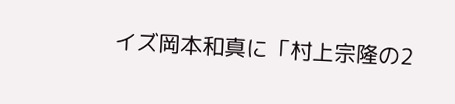イズ岡本和真に「村上宗隆の2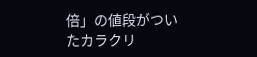倍」の値段がついたカラクリ